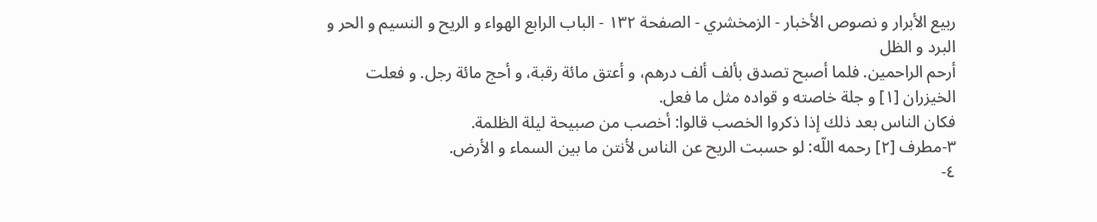ربيع الأبرار و نصوص الأخبار - الزمخشري - الصفحة ١٣٢ - الباب الرابع الهواء و الريح و النسيم و الحر و البرد و الظل
أرحم الراحمين. فلما أصبح تصدق بألف ألف درهم، و أعتق مائة رقبة، و أحج مائة رجل. و فعلت الخيزران [١] و جلة خاصته و قواده مثل ما فعل.
فكان الناس بعد ذلك إذا ذكروا الخصب قالوا: أخصب من صبيحة ليلة الظلمة.
٣-مطرف [٢] رحمه اللّه: لو حسبت الريح عن الناس لأنتن ما بين السماء و الأرض.
٤-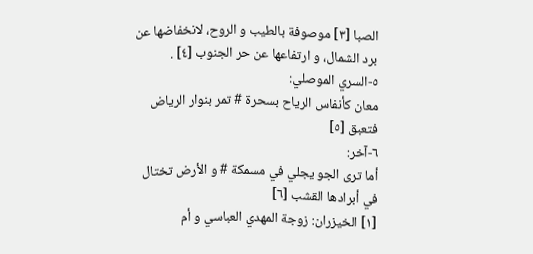الصبا [٣] موصوفة بالطيب و الروح، لانخفاضها عن برد الشمال، و ارتفاعها عن حر الجنوب [٤] .
٥-السري الموصلي:
معان كأنفاس الرياح بسحرة # تمر بنوار الرياض فتعبق [٥]
٦-آخر:
أما ترى الجو يجلي في مسمكة # و الأرض تختال في أبرادها القشب [٦]
[١] الخيزران: زوجة المهدي العباسي و أم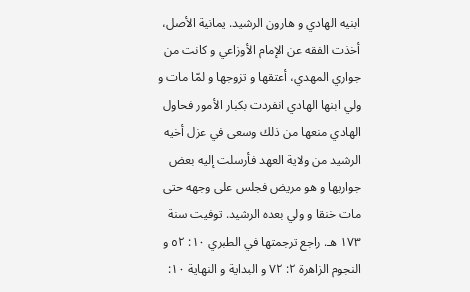ابنيه الهادي و هارون الرشيد. يمانية الأصل، أخذت الفقه عن الإمام الأوزاعي و كانت من جواري المهدي، أعتقها و تزوجها و لمّا مات و ولي ابنها الهادي انفردت بكبار الأمور فحاول الهادي منعها من ذلك وسعى في عزل أخيه الرشيد من ولاية العهد فأرسلت إليه بعض جواريها و هو مريض فجلس على وجهه حتى مات خنقا و ولي بعده الرشيد. توفيت سنة ١٧٣ هـ. راجع ترجمتها في الطبري ١٠: ٥٢ و النجوم الزاهرة ٢: ٧٢ و البداية و النهاية ١٠: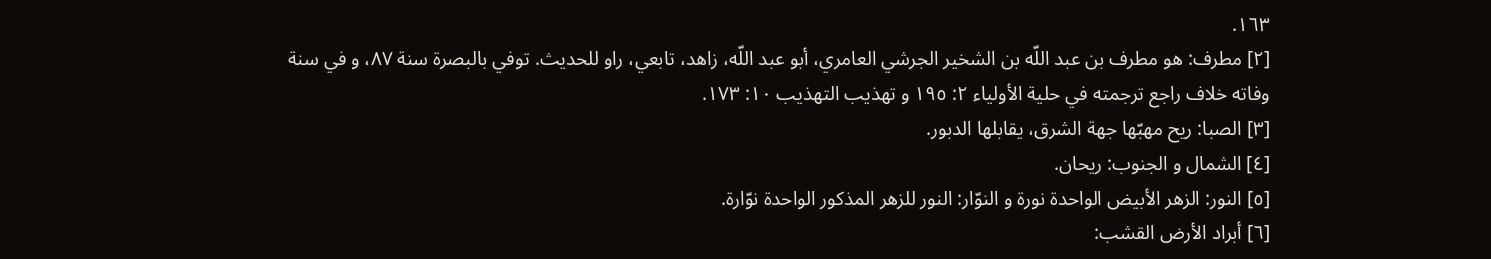١٦٣.
[٢] مطرف: هو مطرف بن عبد اللّه بن الشخير الجرشي العامري، أبو عبد اللّه، زاهد، تابعي، راو للحديث. توفي بالبصرة سنة ٨٧، و في سنة وفاته خلاف راجع ترجمته في حلية الأولياء ٢: ١٩٥ و تهذيب التهذيب ١٠: ١٧٣.
[٣] الصبا: ريح مهبّها جهة الشرق، يقابلها الدبور.
[٤] الشمال و الجنوب: ريحان.
[٥] النور: الزهر الأبيض الواحدة نورة و النوّار: النور للزهر المذكور الواحدة نوّارة.
[٦] أبراد الأرض القشب: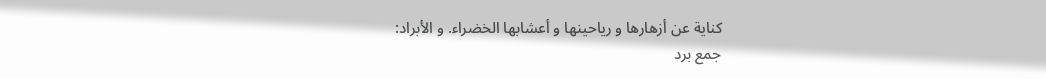كناية عن أزهارها و رياحينها و أعشابها الخضراء. و الأبراد:
جمع برد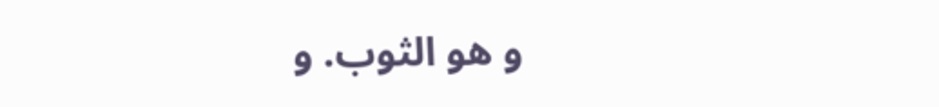و هو الثوب. و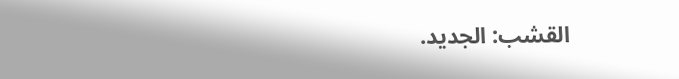القشب: الجديد.